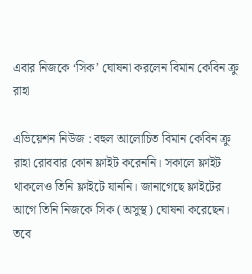এবার নিজকে ‘সিক’ ঘোষনা করলেন বিমান কেবিন ক্রু রাহা

এভিয়েশন নিউজ : বহুল আলোচিত বিমান কেবিন ক্রু রাহা রোববার কোন ফ্লাইট করেননি। সকালে ফ্লাইট থাকলেও তিনি ফ্লাইটে যাননি। জানাগেছে ফ্লাইটের আগে তিনি নিজকে সিক (অসুস্থ) ঘোষনা করেছেন। তবে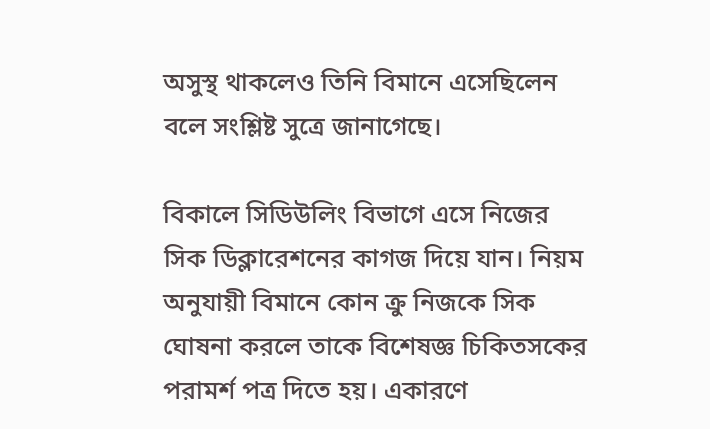অসুস্থ থাকলেও তিনি বিমানে এসেছিলেন বলে সংশ্লিষ্ট সুত্রে জানাগেছে।

বিকালে সিডিউলিং বিভাগে এসে নিজের সিক ডিক্লারেশনের কাগজ দিয়ে যান। নিয়ম অনুযায়ী বিমানে কোন ক্রু নিজকে সিক ঘোষনা করলে তাকে বিশেষজ্ঞ চিকিতসকের পরামর্শ পত্র দিতে হয়। একারণে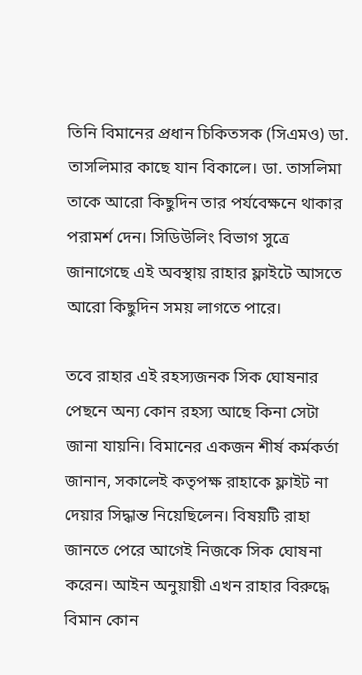তিনি বিমানের প্রধান চিকিতসক (সিএমও) ডা. তাসলিমার কাছে যান বিকালে। ডা. তাসলিমা তাকে আরো কিছুদিন তার পর্যবেক্ষনে থাকার পরামর্শ দেন। সিডিউলিং বিভাগ সুত্রে জানাগেছে এই অবস্থায় রাহার ফ্লাইটে আসতে আরো কিছুদিন সময় লাগতে পারে।

তবে রাহার এই রহস্যজনক সিক ঘোষনার পেছনে অন্য কোন রহস্য আছে কিনা সেটা জানা যায়নি। বিমানের একজন শীর্ষ কর্মকর্তা জানান, সকালেই কতৃপক্ষ রাহাকে ফ্লাইট না দেয়ার সিদ্ধান্ত নিয়েছিলেন। বিষয়টি রাহা জানতে পেরে আগেই নিজকে সিক ঘোষনা করেন। আইন অনুয়ায়ী এখন রাহার বিরুদ্ধে বিমান কোন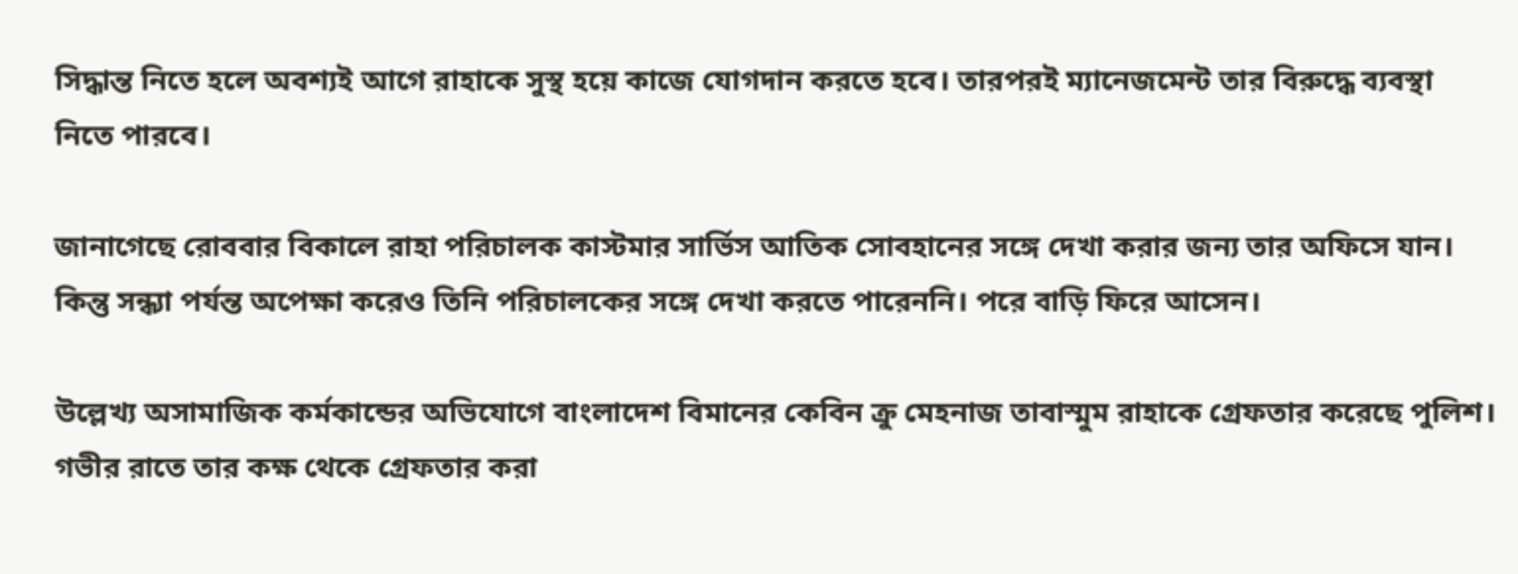সিদ্ধান্ত নিতে হলে অবশ্যই আগে রাহাকে সুস্থ হয়ে কাজে যোগদান করতে হবে। তারপরই ম্যানেজমেন্ট তার বিরুদ্ধে ব্যবস্থা নিতে পারবে।

জানাগেছে রোববার বিকালে রাহা পরিচালক কাস্টমার সার্ভিস আতিক সোবহানের সঙ্গে দেখা করার জন্য তার অফিসে যান। কিন্তু সন্ধ্যা পর্যন্ত অপেক্ষা করেও তিনি পরিচালকের সঙ্গে দেখা করতে পারেননি। পরে বাড়ি ফিরে আসেন।

উল্লেখ্য অসামাজিক কর্মকান্ডের অভিযোগে বাংলাদেশ বিমানের কেবিন ক্রু মেহনাজ তাবাস্মুম রাহাকে গ্রেফতার করেছে পুলিশ। গভীর রাতে তার কক্ষ থেকে গ্রেফতার করা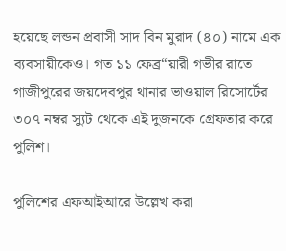হয়েছে লন্ডন প্রবাসী সাদ বিন মুরাদ (৪০) নামে এক ব্যবসায়ীকেও। গত ১১ ফেব্র“য়ারী গভীর রাতে গাজীপুরের জয়দেবপুর থানার ভাওয়াল রিসোর্টের ৩০৭ নম্বর স্যুট থেকে এই দুজনকে গ্রেফতার করে পুলিশ।

পুলিশের এফআইআরে উল্লেখ করা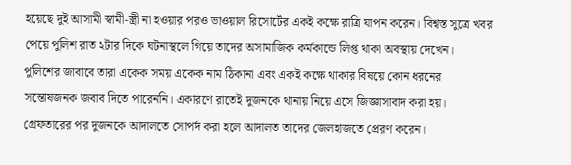হয়েছে দুই আসামী স্বামী-স্ত্রী না হওয়ার পরও ভাওয়াল রিসোর্টের একই কক্ষে রাত্রি যাপন করেন। বিশ্বস্ত সুত্রে খবর পেয়ে পুলিশ রাত ২টার দিকে ঘটনাস্থলে গিয়ে তাদের অসামাজিক কর্মকান্ডে লিপ্ত থাকা অবস্থায় দেখেন। পুলিশের জাবাবে তারা একেক সময় একেক নাম ঠিকানা এবং একই কক্ষে থাকার বিষয়ে কোন ধরনের সন্তোষজনক জবাব দিতে পারেননি। একারণে রাতেই দুজনকে থানায় নিয়ে এসে জিজ্ঞাসাবাদ করা হয়। গ্রেফতারের পর দুজনকে আদালতে সোপর্দ করা হলে আদালত তাদের জেলহাজতে প্রেরণ করেন।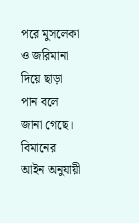পরে মুসলেকা ও জরিমানা দিয়ে ছাড়া পান বলে জানা গেছে। বিমানের আইন অনুযায়ী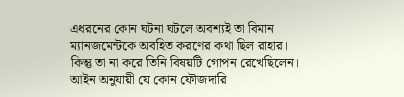এধরনের কোন ঘটনা ঘটলে অবশ্যই তা বিমান ম্যানজমেন্টকে অবহিত করণের কথা ছিল রাহার। কিন্তু তা না করে তিনি বিষয়টি গোপন রেখেছিলেন। আইন অনুযায়ী যে কোন ফৌজদারি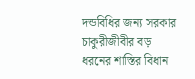দন্ডবিধির জন্য সরকার চাকুরীজীবীর বড় ধরনের শাস্তির বিধান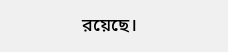রয়েছে।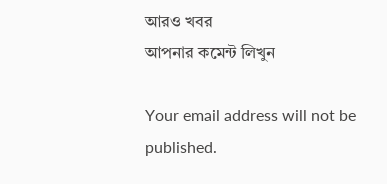আরও খবর
আপনার কমেন্ট লিখুন

Your email address will not be published.